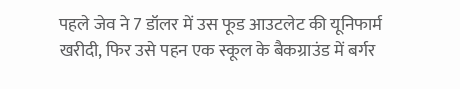पहले जेव ने 7 डॉलर में उस फूड आउटलेट की यूनिफार्म खरीदी, फिर उसे पहन एक स्कूल के बैकग्राउंड में बर्गर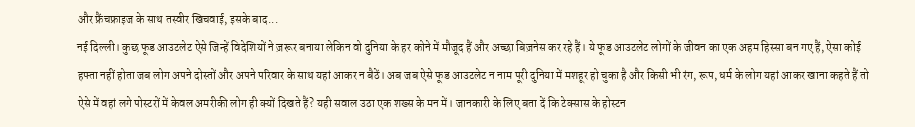और फ्रैंचफ्राइज के साथ तस्वीर खिचवाई, इसके बाद...
नई दिल्ली। कुछ फूड आउटलेट ऐसे जिन्हें विदेशियों ने ज़रूर बनाया लेकिन वो दुनिया के हर कोने में मौजूद हैं और अच्छा बिज़नेस कर रहे हैं। ये फूड आउटलेट लोगों के जीवन का एक अहम हिस्सा बन गए हैं, ऐसा कोई हफ्ता नहीं होता जब लोग अपने दोस्तों और अपने परिवार के साथ यहां आकर न बैठें। अब जब ऐसे फूड आउटलेट न नाम पूरी दुनिया में मशहूर हो चुका है और किसी भी रंग, रूप, धर्म के लोग यहां आकर खाना कहते हैं तो ऐसे में वहां लगे पोस्टरों में केवल अमरीकी लोग ही क्यों दिखते हैं? यही सवाल उठा एक शख्स के मन में। जानकारी के लिए बता दें कि टेक्सास के होस्टन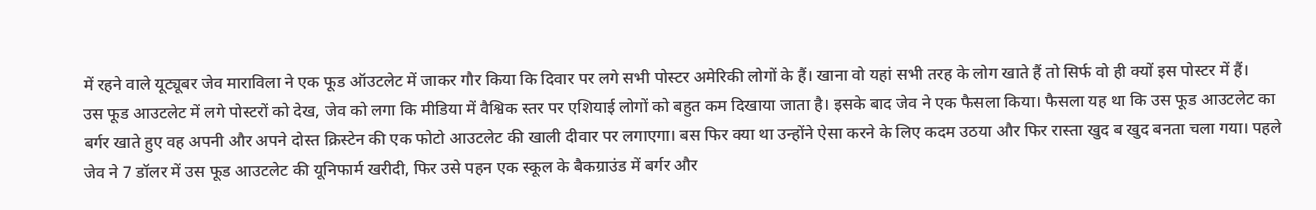में रहने वाले यूट्यूबर जेव माराविला ने एक फूड ऑउटलेट में जाकर गौर किया कि दिवार पर लगे सभी पोस्टर अमेरिकी लोगों के हैं। खाना वो यहां सभी तरह के लोग खाते हैं तो सिर्फ वो ही क्यों इस पोस्टर में हैं।
उस फूड आउटलेट में लगे पोस्टरों को देख, जेव को लगा कि मीडिया में वैश्विक स्तर पर एशियाई लोगों को बहुत कम दिखाया जाता है। इसके बाद जेव ने एक फैसला किया। फैसला यह था कि उस फूड आउटलेट का बर्गर खाते हुए वह अपनी और अपने दोस्त क्रिस्टेन की एक फोटो आउटलेट की खाली दीवार पर लगाएगा। बस फिर क्या था उन्होंने ऐसा करने के लिए कदम उठया और फिर रास्ता खुद ब खुद बनता चला गया। पहले जेव ने 7 डॉलर में उस फूड आउटलेट की यूनिफार्म खरीदी, फिर उसे पहन एक स्कूल के बैकग्राउंड में बर्गर और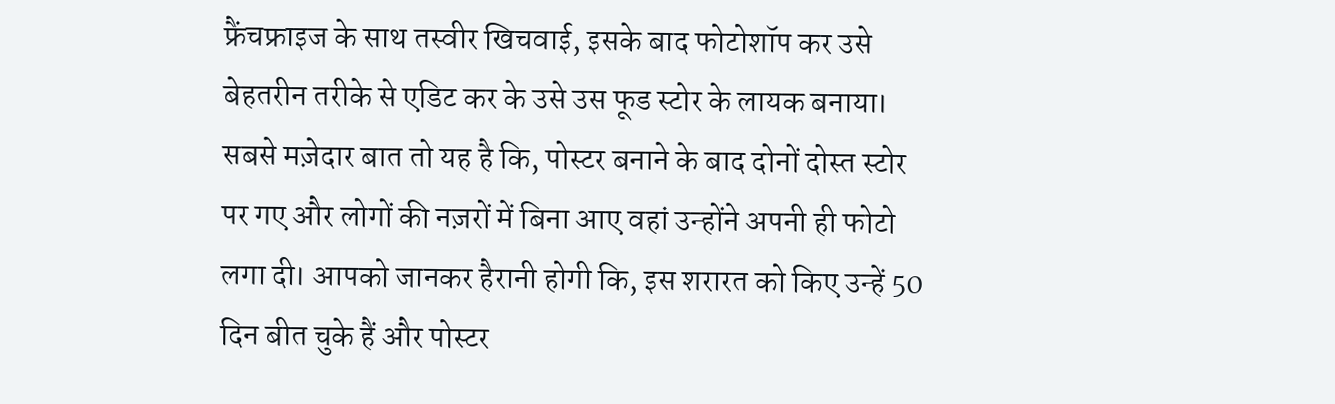फ्रैंचफ्राइज के साथ तस्वीर खिचवाई, इसके बाद फोटोशॉप कर उसे बेहतरीन तरीके से एडिट कर के उसे उस फूड स्टोर के लायक बनाया। सबसे मज़ेदार बात तो यह है कि, पोस्टर बनाने के बाद दोनों दोस्त स्टोर पर गए और लोगों की नज़रों में बिना आए वहां उन्होंने अपनी ही फोटो लगा दी। आपको जानकर हैरानी होगी कि, इस शरारत को किए उन्हें 50 दिन बीत चुके हैं और पोस्टर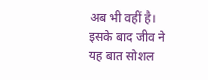अब भी वहीं है। इसके बाद जीव ने यह बात सोशल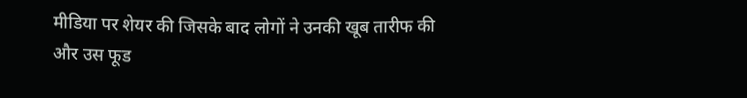मीडिया पर शेयर की जिसके बाद लोगों ने उनकी खूब तारीफ की और उस फूड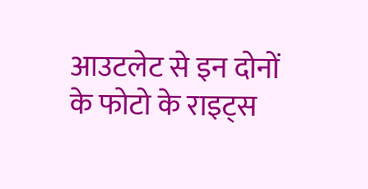आउटलेट से इन दोनों के फोटो के राइट्स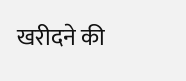खरीदने की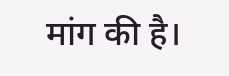मांग की है।